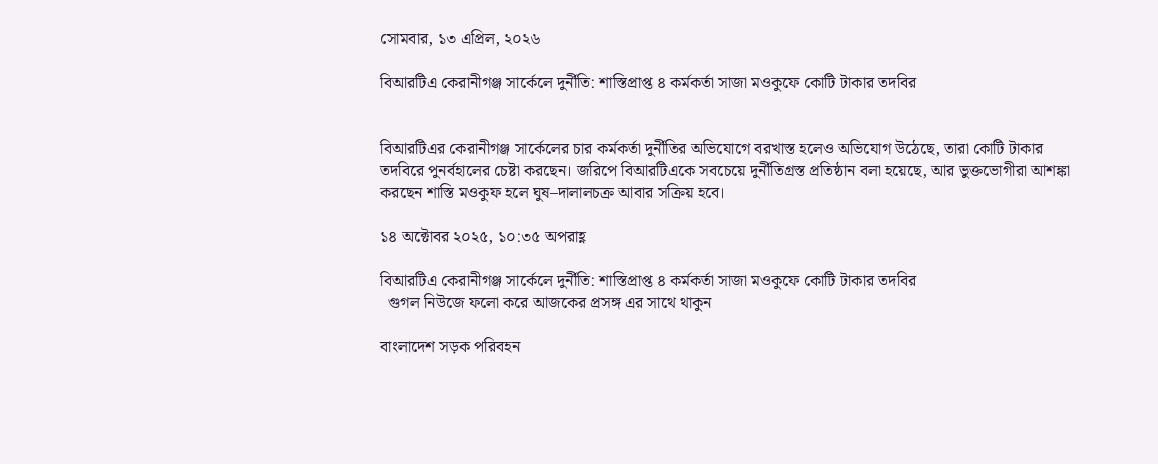সোমবার, ১৩ এপ্রিল, ২০২৬

বিআরটিএ কেরানীগঞ্জ সার্কেলে দুর্নীতি: শাস্তিপ্রাপ্ত ৪ কর্মকর্তা সাজা মওকুফে কোটি টাকার তদবির


বিআরটিএর কেরানীগঞ্জ সার্কেলের চার কর্মকর্তা দুর্নীতির অভিযোগে বরখাস্ত হলেও অভিযোগ উঠেছে, তারা কোটি টাকার তদবিরে পুনর্বহালের চেষ্টা করছেন। জরিপে বিআরটিএকে সবচেয়ে দুর্নীতিগ্রস্ত প্রতিষ্ঠান বলা হয়েছে, আর ভুক্তভোগীরা আশঙ্কা করছেন শাস্তি মওকুফ হলে ঘুষ–দালালচক্র আবার সক্রিয় হবে।

১৪ অক্টোবর ২০২৫, ১০:৩৫ অপরাহ্ণ

বিআরটিএ কেরানীগঞ্জ সার্কেলে দুর্নীতি: শাস্তিপ্রাপ্ত ৪ কর্মকর্তা সাজা মওকুফে কোটি টাকার তদবির
  গুগল নিউজে ফলো করে আজকের প্রসঙ্গ এর সাথে থাকুন

বাংলাদেশ সড়ক পরিবহন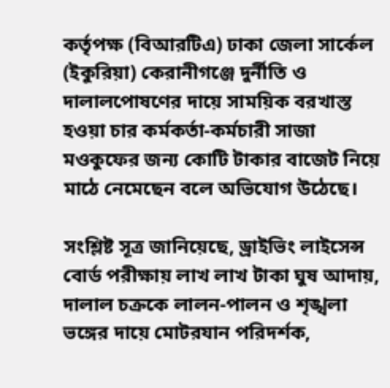কর্তৃপক্ষ (বিআরটিএ) ঢাকা জেলা সার্কেল (ইকুরিয়া) কেরানীগঞ্জে দুর্নীতি ও দালালপোষণের দায়ে সাময়িক বরখাস্ত হওয়া চার কর্মকর্তা-কর্মচারী সাজা মওকুফের জন্য কোটি টাকার বাজেট নিয়ে মাঠে নেমেছেন বলে অভিযোগ উঠেছে।

সংশ্লিষ্ট সূত্র জানিয়েছে, ড্রাইভিং লাইসেন্স  বোর্ড পরীক্ষায় লাখ লাখ টাকা ঘুষ আদায়, দালাল চক্রকে লালন-পালন ও শৃঙ্খলা ভঙ্গের দায়ে মোটরযান পরিদর্শক,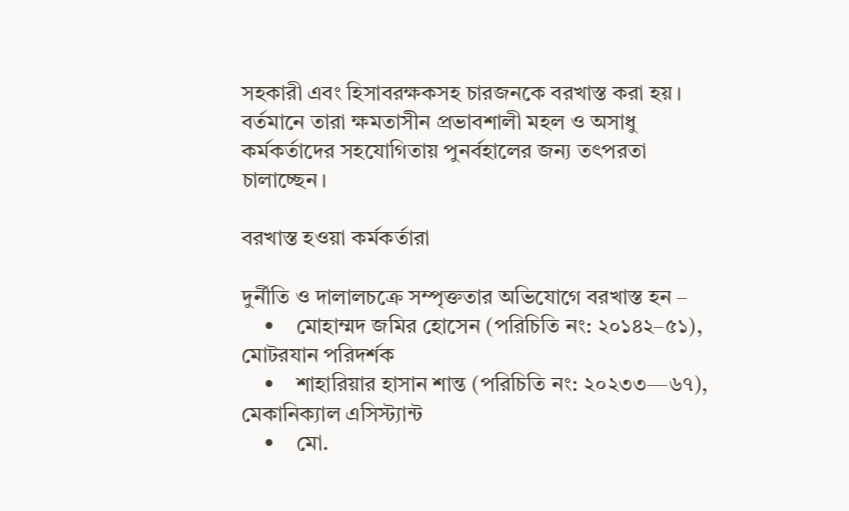সহকারী এবং হিসাবরক্ষকসহ চারজনকে বরখাস্ত করা হয়। বর্তমানে তারা ক্ষমতাসীন প্রভাবশালী মহল ও অসাধু কর্মকর্তাদের সহযোগিতায় পুনর্বহালের জন্য তৎপরতা চালাচ্ছেন।

বরখাস্ত হওয়া কর্মকর্তারা

দুর্নীতি ও দালালচক্রে সম্পৃক্ততার অভিযোগে বরখাস্ত হন –
    •    মোহাম্মদ জমির হোসেন (পরিচিতি নং: ২০১৪২–৫১), মোটরযান পরিদর্শক
    •    শাহারিয়ার হাসান শান্ত (পরিচিতি নং: ২০২৩৩—৬৭), মেকানিক্যাল এসিস্ট্যান্ট
    •    মো.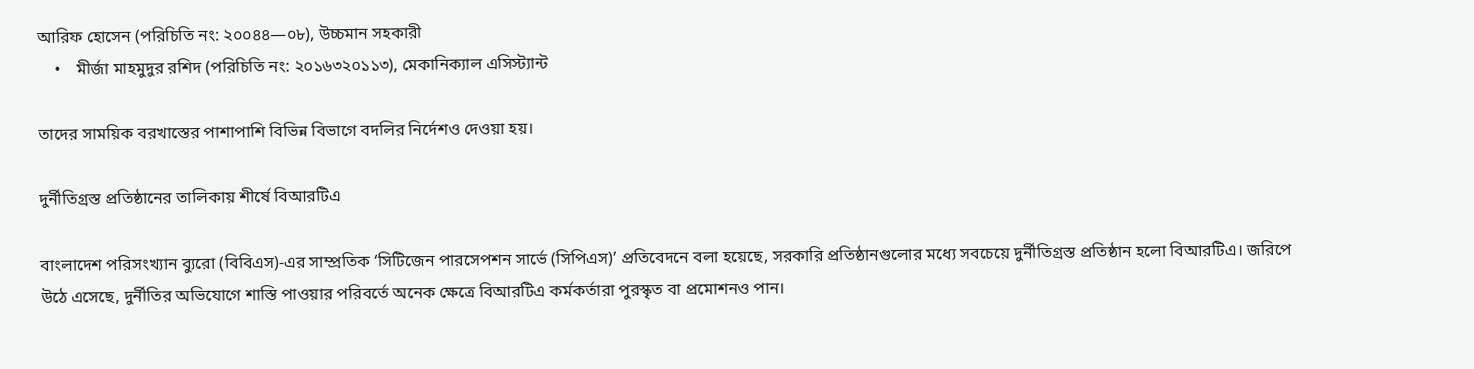আরিফ হোসেন (পরিচিতি নং: ২০০৪৪—০৮), উচ্চমান সহকারী
    •    মীর্জা মাহমুদুর রশিদ (পরিচিতি নং: ২০১৬৩২০১১৩), মেকানিক্যাল এসিস্ট্যান্ট

তাদের সাময়িক বরখাস্তের পাশাপাশি বিভিন্ন বিভাগে বদলির নির্দেশও দেওয়া হয়।

দুর্নীতিগ্রস্ত প্রতিষ্ঠানের তালিকায় শীর্ষে বিআরটিএ

বাংলাদেশ পরিসংখ্যান ব্যুরো (বিবিএস)-এর সাম্প্রতিক ‘সিটিজেন পারসেপশন সার্ভে (সিপিএস)’ প্রতিবেদনে বলা হয়েছে, সরকারি প্রতিষ্ঠানগুলোর মধ্যে সবচেয়ে দুর্নীতিগ্রস্ত প্রতিষ্ঠান হলো বিআরটিএ। জরিপে উঠে এসেছে, দুর্নীতির অভিযোগে শাস্তি পাওয়ার পরিবর্তে অনেক ক্ষেত্রে বিআরটিএ কর্মকর্তারা পুরস্কৃত বা প্রমোশনও পান।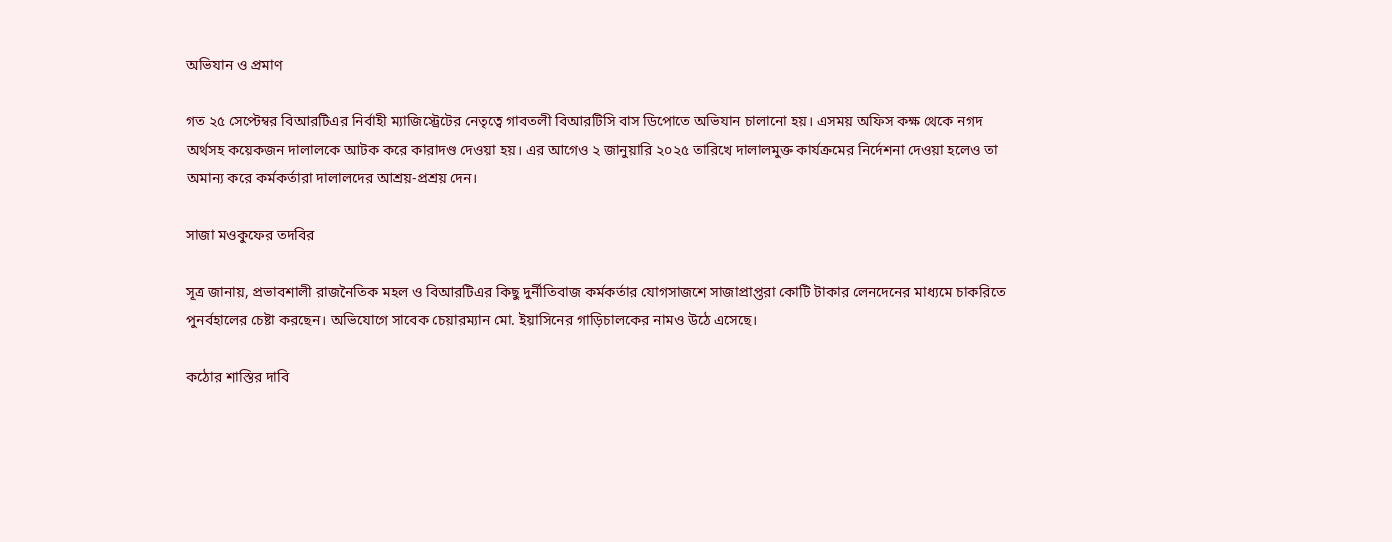অভিযান ও প্রমাণ

গত ২৫ সেপ্টেম্বর বিআরটিএর নির্বাহী ম্যাজিস্ট্রেটের নেতৃত্বে গাবতলী বিআরটিসি বাস ডিপোতে অভিযান চালানো হয়। এসময় অফিস কক্ষ থেকে নগদ অর্থসহ কয়েকজন দালালকে আটক করে কারাদণ্ড দেওয়া হয়। এর আগেও ২ জানুয়ারি ২০২৫ তারিখে দালালমুক্ত কার্যক্রমের নির্দেশনা দেওয়া হলেও তা অমান্য করে কর্মকর্তারা দালালদের আশ্রয়-প্রশ্রয় দেন।

সাজা মওকুফের তদবির

সূত্র জানায়, প্রভাবশালী রাজনৈতিক মহল ও বিআরটিএর কিছু দুর্নীতিবাজ কর্মকর্তার যোগসাজশে সাজাপ্রাপ্তরা কোটি টাকার লেনদেনের মাধ্যমে চাকরিতে পুনর্বহালের চেষ্টা করছেন। অভিযোগে সাবেক চেয়ারম্যান মো. ইয়াসিনের গাড়িচালকের নামও উঠে এসেছে।

কঠোর শাস্তির দাবি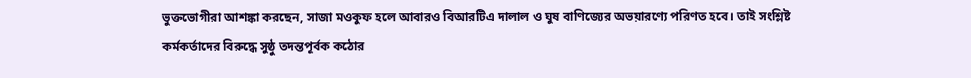ভুক্তভোগীরা আশঙ্কা করছেন, সাজা মওকুফ হলে আবারও বিআরটিএ দালাল ও ঘুষ বাণিজ্যের অভয়ারণ্যে পরিণত হবে। তাই সংশ্লিষ্ট কর্মকর্তাদের বিরুদ্ধে সুষ্ঠু তদন্তপূর্বক কঠোর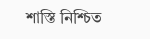শাস্তি নিশ্চিত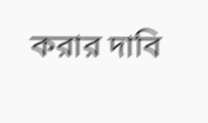করার দাবি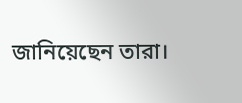জানিয়েছেন তারা।